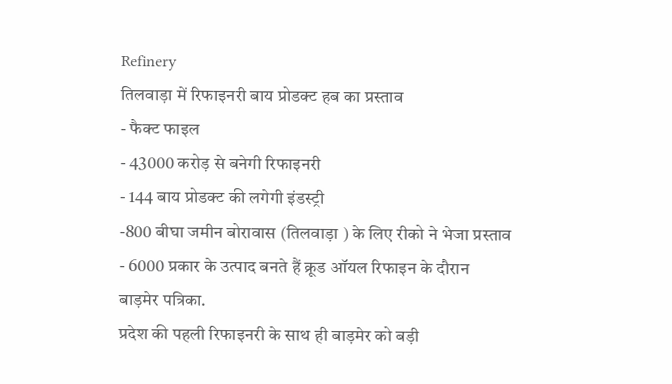Refinery
तिलवाड़ा में रिफाइनरी बाय प्रोडक्ट हब का प्रस्ताव
- फैक्ट फाइल
- 43000 करोड़ से बनेगी रिफाइनरी
- 144 बाय प्रोडक्ट की लगेगी इंडस्ट्री
-800 बीघा जमीन बोरावास (तिलवाड़ा ) के लिए रीको ने भेजा प्रस्ताव
- 6000 प्रकार के उत्पाद बनते हैं क्रूड ऑयल रिफाइन के दौरान
बाड़मेर पत्रिका.
प्रदेश की पहली रिफाइनरी के साथ ही बाड़मेर को बड़ी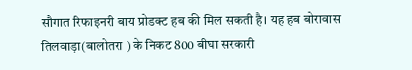सौगात रिफाइनरी बाय प्रोडक्ट हब की मिल सकती है। यह हब बोरावास तिलवाड़ा(बालोतरा ) के निकट 800 बीघा सरकारी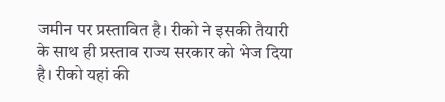जमीन पर प्रस्तावित है। रीको ने इसकी तैयारी के साथ ही प्रस्ताव राज्य सरकार को भेज दिया है। रीको यहां की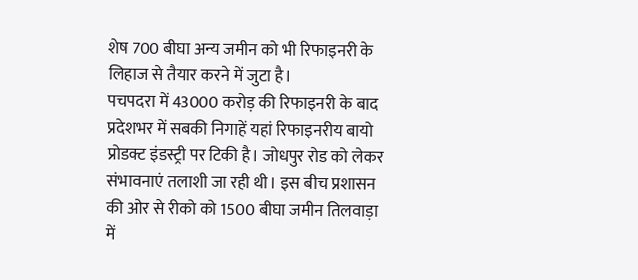शेष 700 बीघा अन्य जमीन को भी रिफाइनरी के लिहाज से तैयार करने में जुटा है।
पचपदरा में 43000 करोड़ की रिफाइनरी के बाद प्रदेशभर में सबकी निगाहें यहां रिफाइनरीय बायो प्रोडक्ट इंडस्ट्री पर टिकी है। जोधपुर रोड को लेकर संभावनाएं तलाशी जा रही थी। इस बीच प्रशासन की ओर से रीको को 1500 बीघा जमीन तिलवाड़ा में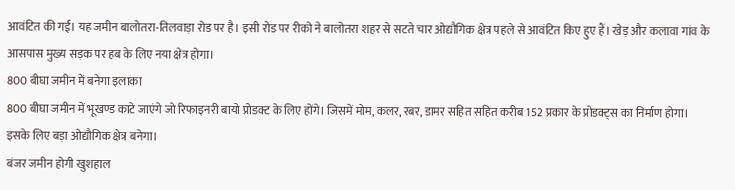आवंटित की गई। यह जमीन बालोतरा-तिलवाड़ा रोड पर है। इसी रोड पर रीको ने बालोतरा शहर से सटते चार ओद्यौगिक क्षेत्र पहले से आवंटित किए हुए हैं। खेड़ और कलावा गांव के आसपास मुख्य सड़क पर हब के लिए नया क्षेत्र होगा।
800 बीघा जमीन में बनेगा इलाका
800 बीघा जमीन में भूखण्ड काटे जाएंगे जो रिफाइनरी बायो प्रोडक्ट के लिए होंगे। जिसमें मोम, कलर, रबर, डामर सहित सहित करीब 152 प्रकार के प्रोडक्ट्स का निर्माण होगा। इसके लिए बड़ा ओद्यौगिक क्षेत्र बनेगा।
बंजर जमीन होगी खुशहाल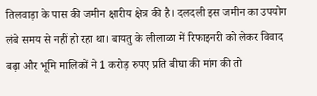तिलवाड़ा के पास की जमीन क्षारीय क्षेत्र की है। दलदली इस जमीन का उपयोग लंबे समय से नहीं हो रहा था। बायतु के लीलाळा में रिफाइनरी को लेकर विवाद बढ़ा और भूमि मालिकों ने 1 करोड़ रुपए प्रति बीघा की मांग की तो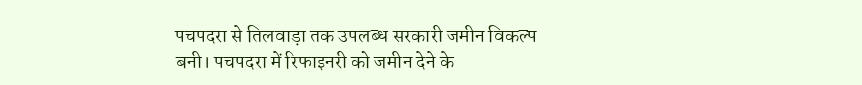पचपदरा से तिलवाड़ा तक उपलब्ध सरकारी जमीन विकल्प बनी। पचपदरा में रिफाइनरी को जमीन देने के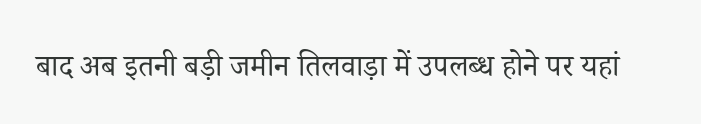बाद अब इतनी बड़ी जमीन तिलवाड़ा में उपलब्ध होने पर यहां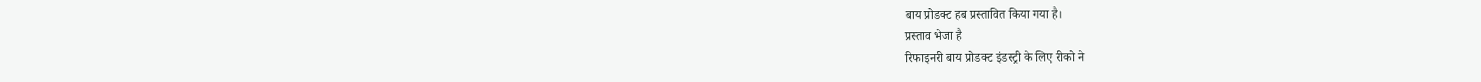बाय प्रोडक्ट हब प्रस्तावित किया गया है।
प्रस्ताव भेजा है
रिफाइनरी बाय प्रोडक्ट इंडस्ट्री के लिए रीको ने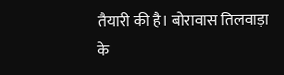तैयारी की है। बोरावास तिलवाड़ा के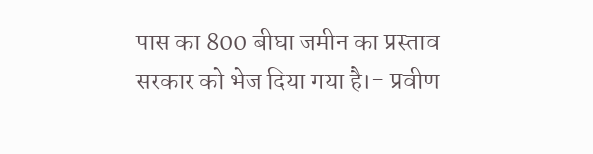पास का 800 बीघा जमीन का प्रस्ताव सरकार को भेज दिया गया है।- प्रवीण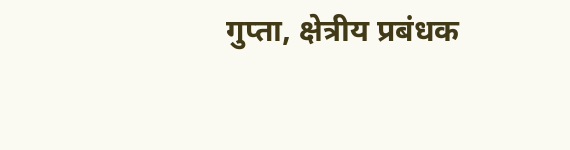गुप्ता, क्षेत्रीय प्रबंधक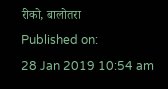रीको, बालोतरा
Published on:
28 Jan 2019 10:54 am